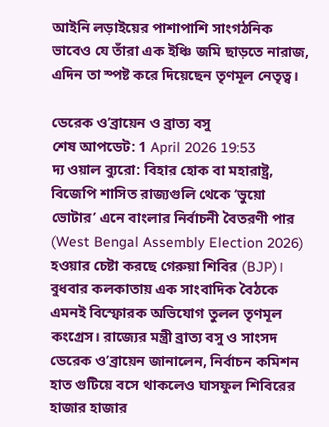আইনি লড়াইয়ের পাশাপাশি সাংগঠনিক ভাবেও যে তাঁরা এক ইঞ্চি জমি ছাড়তে নারাজ, এদিন তা স্পষ্ট করে দিয়েছেন তৃণমূল নেতৃত্ব।

ডেরেক ও’ব্রায়েন ও ব্রাত্য বসু
শেষ আপডেট: 1 April 2026 19:53
দ্য ওয়াল ব্যুরো: বিহার হোক বা মহারাষ্ট্র, বিজেপি শাসিত রাজ্যগুলি থেকে ‘ভুয়ো ভোটার’ এনে বাংলার নির্বাচনী বৈতরণী পার (West Bengal Assembly Election 2026) হওয়ার চেষ্টা করছে গেরুয়া শিবির (BJP)। বুধবার কলকাতায় এক সাংবাদিক বৈঠকে এমনই বিস্ফোরক অভিযোগ তুলল তৃণমূল কংগ্রেস। রাজ্যের মন্ত্রী ব্রাত্য বসু ও সাংসদ ডেরেক ও’ব্রায়েন জানালেন, নির্বাচন কমিশন হাত গুটিয়ে বসে থাকলেও ঘাসফুল শিবিরের হাজার হাজার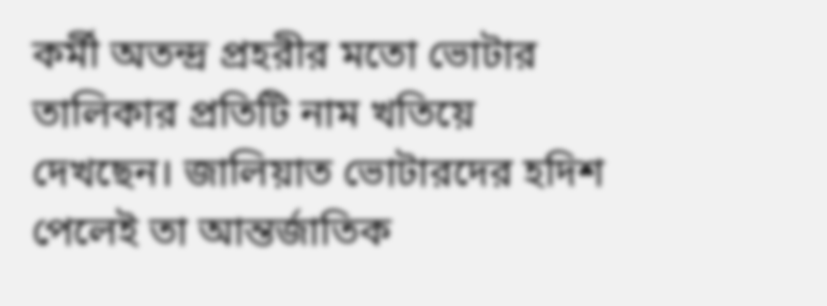কর্মী অতন্দ্র প্রহরীর মতো ভোটার তালিকার প্রতিটি নাম খতিয়ে দেখছেন। জালিয়াত ভোটারদের হদিশ পেলেই তা আন্তর্জাতিক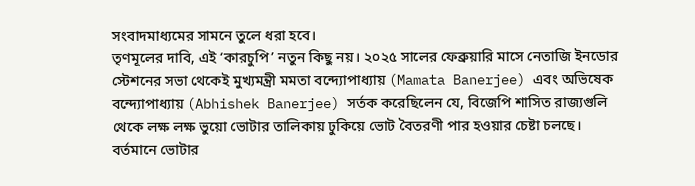সংবাদমাধ্যমের সামনে তুলে ধরা হবে।
তৃণমূলের দাবি, এই ‘কারচুপি’ নতুন কিছু নয়। ২০২৫ সালের ফেব্রুয়ারি মাসে নেতাজি ইনডোর স্টেশনের সভা থেকেই মুখ্যমন্ত্রী মমতা বন্দ্যোপাধ্যায় (Mamata Banerjee) এবং অভিষেক বন্দ্যোপাধ্যায় (Abhishek Banerjee) সর্তক করেছিলেন যে, বিজেপি শাসিত রাজ্যগুলি থেকে লক্ষ লক্ষ ভুয়ো ভোটার তালিকায় ঢুকিয়ে ভোট বৈতরণী পার হওয়ার চেষ্টা চলছে। বর্তমানে ভোটার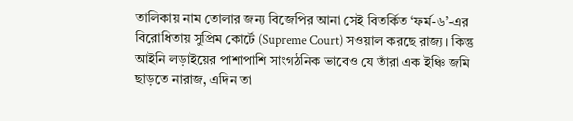তালিকায় নাম তোলার জন্য বিজেপির আনা সেই বিতর্কিত ‘ফর্ম-৬’-এর বিরোধিতায় সুপ্রিম কোর্টে (Supreme Court) সওয়াল করছে রাজ্য। কিন্তু আইনি লড়াইয়ের পাশাপাশি সাংগঠনিক ভাবেও যে তাঁরা এক ইঞ্চি জমি ছাড়তে নারাজ, এদিন তা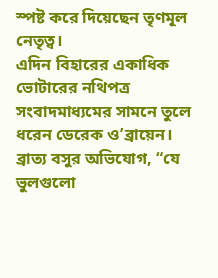স্পষ্ট করে দিয়েছেন তৃণমূল নেতৃত্ব।
এদিন বিহারের একাধিক ভোটারের নথিপত্র সংবাদমাধ্যমের সামনে তুলে ধরেন ডেরেক ও’ব্রায়েন। ব্রাত্য বসুর অভিযোগ, “যে ভুলগুলো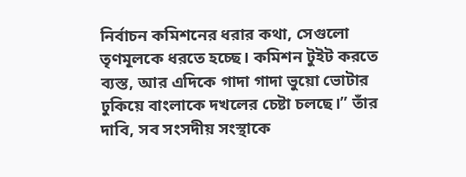নির্বাচন কমিশনের ধরার কথা, সেগুলো তৃণমূলকে ধরতে হচ্ছে। কমিশন টুইট করতে ব্যস্ত, আর এদিকে গাদা গাদা ভুয়ো ভোটার ঢুকিয়ে বাংলাকে দখলের চেষ্টা চলছে।” তাঁর দাবি, সব সংসদীয় সংস্থাকে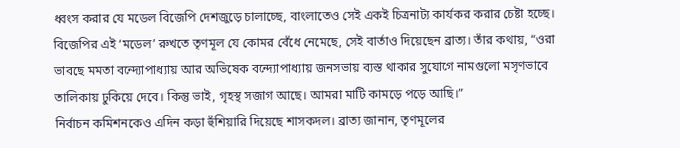ধ্বংস করার যে মডেল বিজেপি দেশজুড়ে চালাচ্ছে, বাংলাতেও সেই একই চিত্রনাট্য কার্যকর করার চেষ্টা হচ্ছে।
বিজেপির এই ‘মডেল’ রুখতে তৃণমূল যে কোমর বেঁধে নেমেছে, সেই বার্তাও দিয়েছেন ব্রাত্য। তাঁর কথায়, “ওরা ভাবছে মমতা বন্দ্যোপাধ্যায় আর অভিষেক বন্দ্যোপাধ্যায় জনসভায় ব্যস্ত থাকার সুযোগে নামগুলো মসৃণভাবে তালিকায় ঢুকিয়ে দেবে। কিন্তু ভাই, গৃহস্থ সজাগ আছে। আমরা মাটি কামড়ে পড়ে আছি।”
নির্বাচন কমিশনকেও এদিন কড়া হুঁশিয়ারি দিয়েছে শাসকদল। ব্রাত্য জানান, তৃণমূলের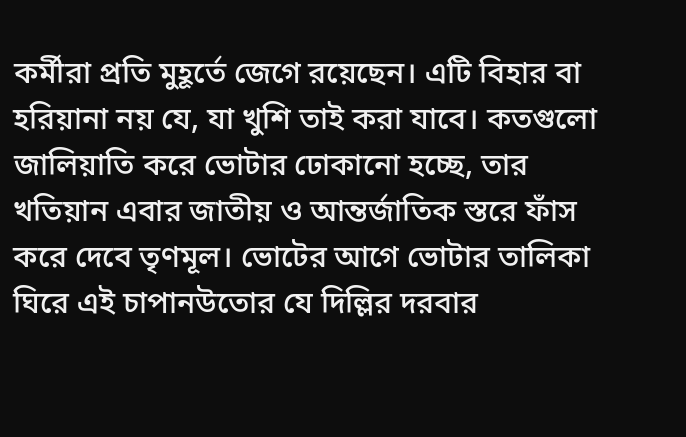কর্মীরা প্রতি মুহূর্তে জেগে রয়েছেন। এটি বিহার বা হরিয়ানা নয় যে, যা খুশি তাই করা যাবে। কতগুলো জালিয়াতি করে ভোটার ঢোকানো হচ্ছে, তার খতিয়ান এবার জাতীয় ও আন্তর্জাতিক স্তরে ফাঁস করে দেবে তৃণমূল। ভোটের আগে ভোটার তালিকা ঘিরে এই চাপানউতোর যে দিল্লির দরবার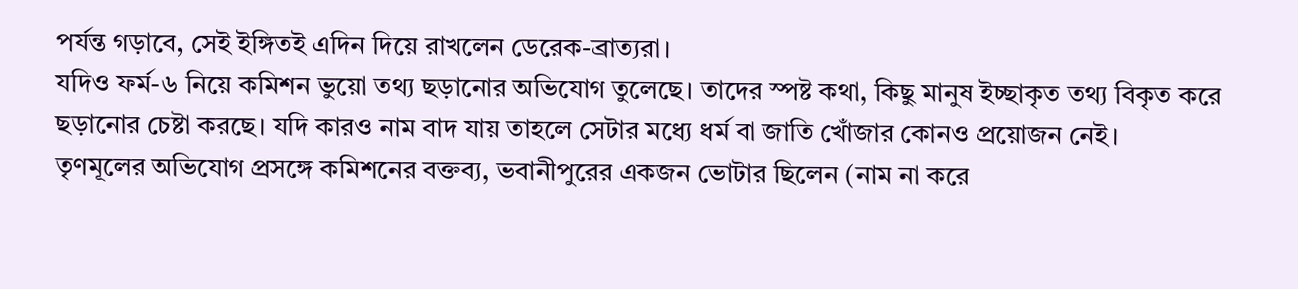পর্যন্ত গড়াবে, সেই ইঙ্গিতই এদিন দিয়ে রাখলেন ডেরেক-ব্রাত্যরা।
যদিও ফর্ম-৬ নিয়ে কমিশন ভুয়ো তথ্য ছড়ানোর অভিযোগ তুলেছে। তাদের স্পষ্ট কথা, কিছু মানুষ ইচ্ছাকৃত তথ্য বিকৃত করে ছড়ানোর চেষ্টা করছে। যদি কারও নাম বাদ যায় তাহলে সেটার মধ্যে ধর্ম বা জাতি খোঁজার কোনও প্রয়োজন নেই।
তৃণমূলের অভিযোগ প্রসঙ্গে কমিশনের বক্তব্য, ভবানীপুরের একজন ভোটার ছিলেন (নাম না করে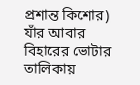প্রশান্ত কিশোর) যাঁর আবার বিহারের ভোটার তালিকায়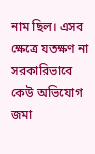নাম ছিল। এসব ক্ষেত্রে যতক্ষণ না সরকারিভাবে কেউ অভিযোগ জমা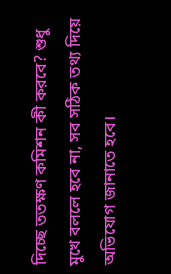দিচ্ছে ততক্ষণ কমিশন কী করবে? শুধু মুখে বললে হবে না, সব সঠিক তথ্য দিয়ে অভিযোগ জানাতে হবে।